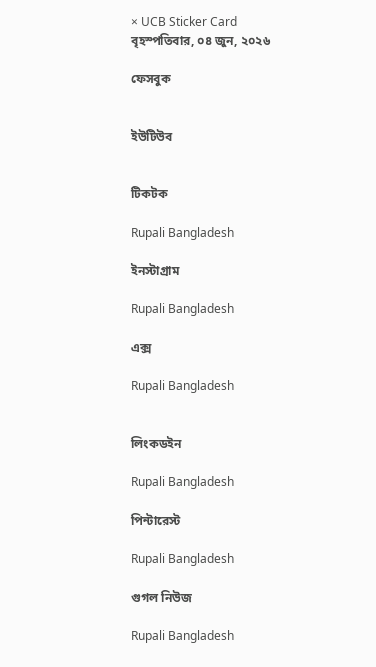× UCB Sticker Card
বৃহস্পতিবার, ০৪ জুন, ২০২৬

ফেসবুক


ইউটিউব


টিকটক

Rupali Bangladesh

ইনস্টাগ্রাম

Rupali Bangladesh

এক্স

Rupali Bangladesh


লিংকডইন

Rupali Bangladesh

পিন্টারেস্ট

Rupali Bangladesh

গুগল নিউজ

Rupali Bangladesh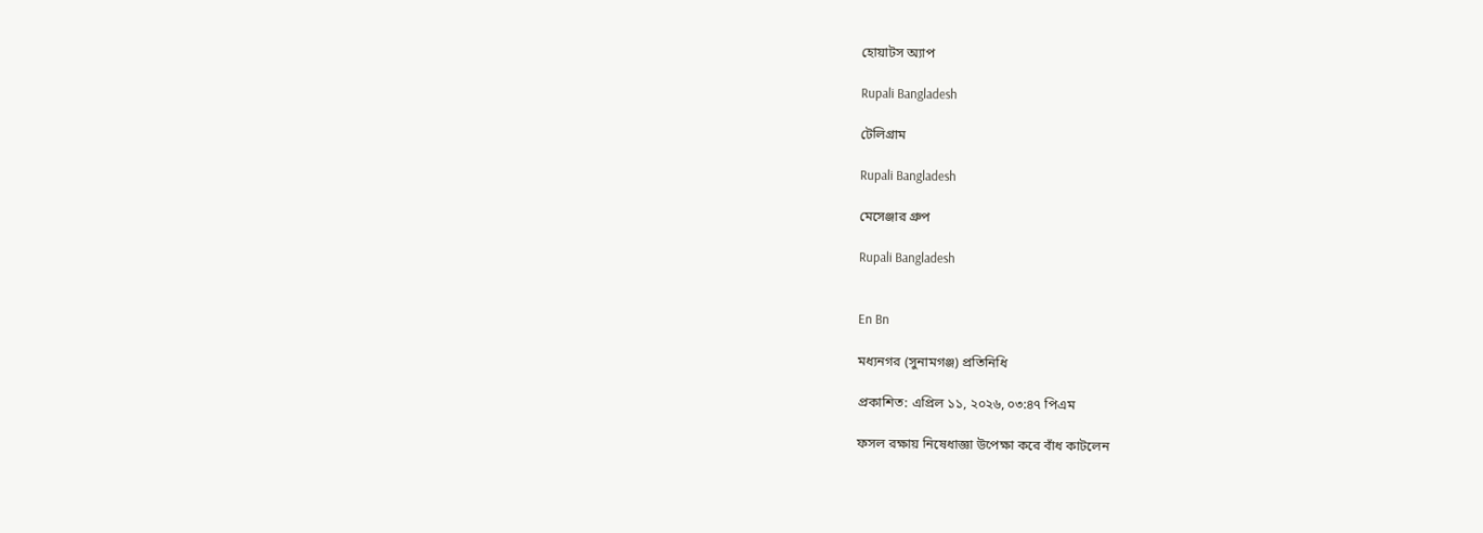হোয়াটস অ্যাপ

Rupali Bangladesh

টেলিগ্রাম

Rupali Bangladesh

মেসেঞ্জার গ্রুপ

Rupali Bangladesh


En Bn

মধ্যনগর (সুনামগঞ্জ) প্রতিনিধি

প্রকাশিত: এপ্রিল ১১, ২০২৬, ০৩:৪৭ পিএম

ফসল রক্ষায় নিষেধাজ্ঞা উপেক্ষা করে বাঁধ কাটলেন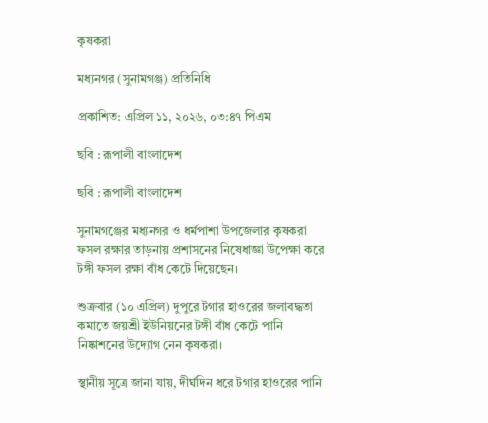কৃষকরা

মধ্যনগর (সুনামগঞ্জ) প্রতিনিধি

প্রকাশিত: এপ্রিল ১১, ২০২৬, ০৩:৪৭ পিএম

ছবি : রূপালী বাংলাদেশ

ছবি : রূপালী বাংলাদেশ

সুনামগঞ্জের মধ্যনগর ও ধর্মপাশা উপজেলার কৃষকরা ফসল রক্ষার তাড়নায় প্রশাসনের নিষেধাজ্ঞা উপেক্ষা করে টঙ্গী ফসল রক্ষা বাঁধ কেটে দিয়েছেন।

শুক্রবার (১০ এপ্রিল) দুপুরে টগার হাওরের জলাবদ্ধতা কমাতে জয়শ্রী ইউনিয়নের টঙ্গী বাঁধ কেটে পানি নিষ্কাশনের উদ্যোগ নেন কৃষকরা।

স্থানীয় সূত্রে জানা যায়, দীর্ঘদিন ধরে টগার হাওরের পানি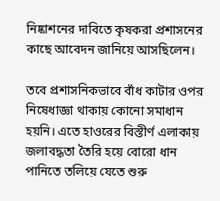নিষ্কাশনের দাবিতে কৃষকরা প্রশাসনের কাছে আবেদন জানিয়ে আসছিলেন।

তবে প্রশাসনিকভাবে বাঁধ কাটার ওপর নিষেধাজ্ঞা থাকায় কোনো সমাধান হয়নি। এতে হাওরের বিস্তীর্ণ এলাকায় জলাবদ্ধতা তৈরি হয়ে বোরো ধান পানিতে তলিয়ে যেতে শুরু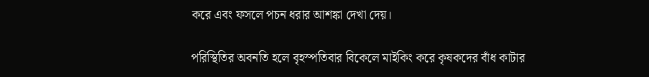করে এবং ফসলে পচন ধরার আশঙ্কা দেখা দেয়।

পরিস্থিতির অবনতি হলে বৃহস্পতিবার বিকেলে মাইকিং করে কৃষকদের বাঁধ কাটার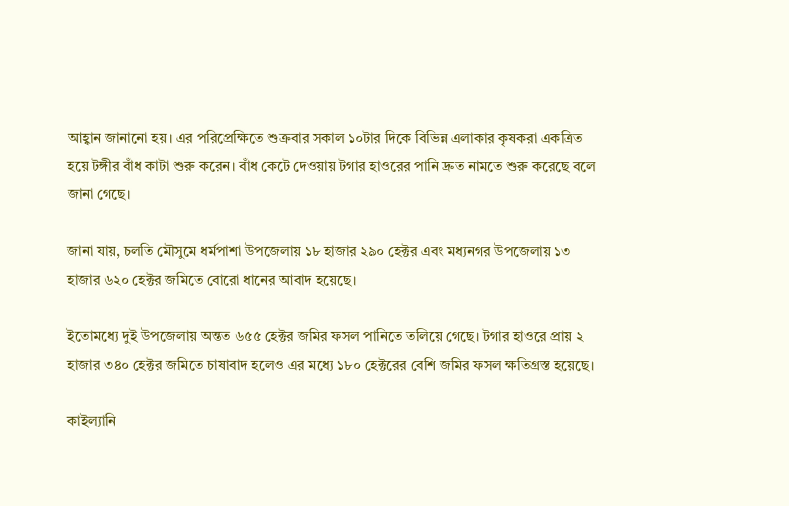আহ্বান জানানো হয়। এর পরিপ্রেক্ষিতে শুক্রবার সকাল ১০টার দিকে বিভিন্ন এলাকার কৃষকরা একত্রিত হয়ে টঙ্গীর বাঁধ কাটা শুরু করেন। বাঁধ কেটে দেওয়ায় টগার হাওরের পানি দ্রুত নামতে শুরু করেছে বলে জানা গেছে।

জানা যায়, চলতি মৌসুমে ধর্মপাশা উপজেলায় ১৮ হাজার ২৯০ হেক্টর এবং মধ্যনগর উপজেলায় ১৩ হাজার ৬২০ হেক্টর জমিতে বোরো ধানের আবাদ হয়েছে।

ইতোমধ্যে দুই উপজেলায় অন্তত ৬৫৫ হেক্টর জমির ফসল পানিতে তলিয়ে গেছে। টগার হাওরে প্রায় ২ হাজার ৩৪০ হেক্টর জমিতে চাষাবাদ হলেও এর মধ্যে ১৮০ হেক্টরের বেশি জমির ফসল ক্ষতিগ্রস্ত হয়েছে।

কাইল্যানি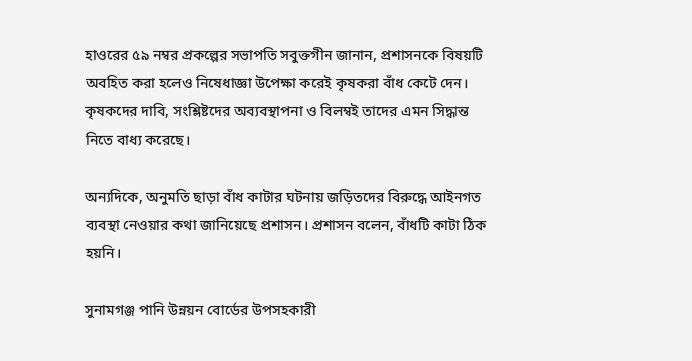হাওরের ৫৯ নম্বর প্রকল্পের সভাপতি সবুক্তগীন জানান, প্রশাসনকে বিষয়টি অবহিত করা হলেও নিষেধাজ্ঞা উপেক্ষা করেই কৃষকরা বাঁধ কেটে দেন। কৃষকদের দাবি, সংশ্লিষ্টদের অব্যবস্থাপনা ও বিলম্বই তাদের এমন সিদ্ধান্ত নিতে বাধ্য করেছে।

অন্যদিকে, অনুমতি ছাড়া বাঁধ কাটার ঘটনায় জড়িতদের বিরুদ্ধে আইনগত ব্যবস্থা নেওয়ার কথা জানিয়েছে প্রশাসন। প্রশাসন বলেন, বাঁধটি কাটা ঠিক হয়নি।

সুনামগঞ্জ পানি উন্নয়ন বোর্ডের উপসহকারী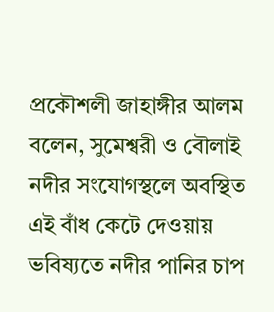প্রকৌশলী জাহাঙ্গীর আলম বলেন, সুমেশ্বরী ও বৌলাই নদীর সংযোগস্থলে অবস্থিত এই বাঁধ কেটে দেওয়ায় ভবিষ্যতে নদীর পানির চাপ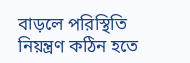বাড়লে পরিস্থিতি নিয়ন্ত্রণ কঠিন হতে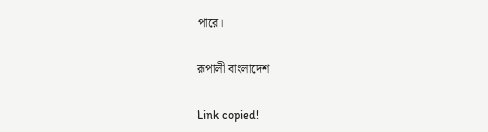পারে।

রূপালী বাংলাদেশ

Link copied!